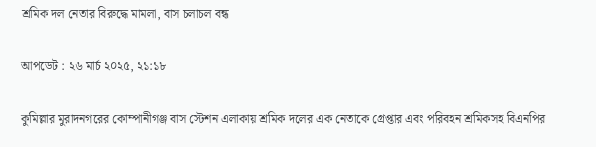শ্রমিক দল নেতার বিরুদ্ধে মামলা, বাস চলাচল বন্ধ

আপডেট : ২৬ মার্চ ২০২৫, ২১:১৮

কুমিল্লার মুরাদনগরের কোম্পানীগঞ্জ বাস স্টেশন এলাকায় শ্রমিক দলের এক নেতাকে গ্রেপ্তার এবং পরিবহন শ্রমিকসহ বিএনপির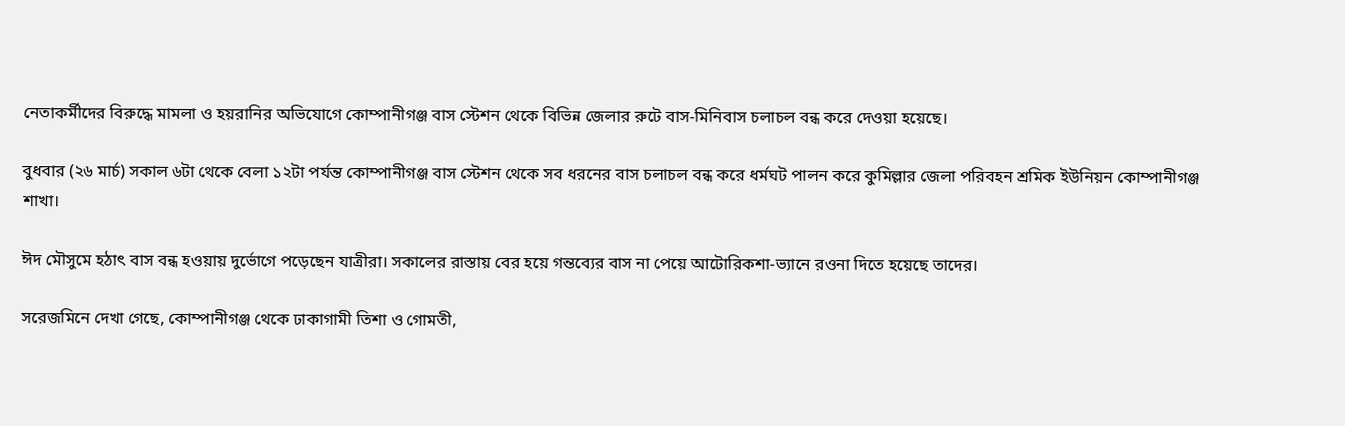নেতাকর্মীদের বিরুদ্ধে মামলা ও হয়রানির অভিযোগে কোম্পানীগঞ্জ বাস স্টেশন থেকে বিভিন্ন জেলার রুটে বাস-মিনিবাস চলাচল বন্ধ করে দেওয়া হয়েছে।

বুধবার (২৬ মার্চ) সকাল ৬টা থেকে বেলা ১২টা পর্যন্ত কোম্পানীগঞ্জ বাস স্টেশন থেকে সব ধরনের বাস চলাচল বন্ধ করে ধর্মঘট পালন করে কুমিল্লার জেলা পরিবহন শ্রমিক ইউনিয়ন কোম্পানীগঞ্জ শাখা।

ঈদ মৌসুমে হঠাৎ বাস বন্ধ হওয়ায় দুর্ভোগে পড়েছেন যাত্রীরা। সকালের রাস্তায় বের হয়ে গন্তব্যের বাস না পেয়ে আটোরিকশা-ভ্যানে রওনা দিতে হয়েছে তাদের।

সরেজমিনে দেখা গেছে, কোম্পানীগঞ্জ থেকে ঢাকাগামী তিশা ও গোমতী,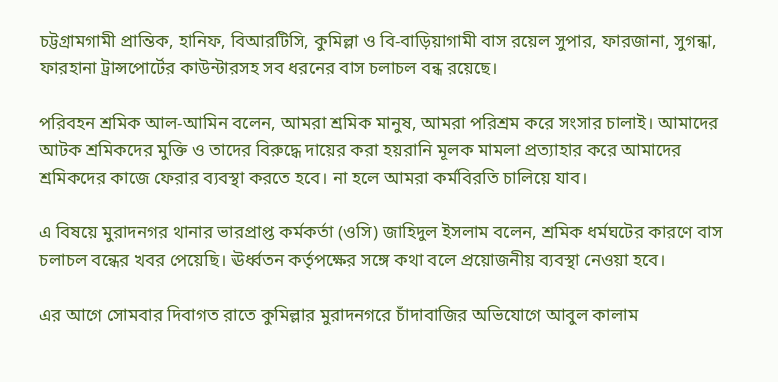চট্টগ্রামগামী প্রান্তিক, হানিফ, বিআরটিসি, কুমিল্লা ও বি-বাড়িয়াগামী বাস রয়েল সুপার, ফারজানা, সুগন্ধা, ফারহানা ট্রান্সপোর্টের কাউন্টারসহ সব ধরনের বাস চলাচল বন্ধ রয়েছে।

পরিবহন শ্রমিক আল-আমিন বলেন, আমরা শ্রমিক মানুষ, আমরা পরিশ্রম করে সংসার চালাই। আমাদের আটক শ্রমিকদের মুক্তি ও তাদের বিরুদ্ধে দায়ের করা হয়রানি মূলক মামলা প্রত্যাহার করে আমাদের শ্রমিকদের কাজে ফেরার ব্যবস্থা করতে হবে। না হলে আমরা কর্মবিরতি চালিয়ে যাব।

এ বিষয়ে মুরাদনগর থানার ভারপ্রাপ্ত কর্মকর্তা (ওসি) জাহিদুল ইসলাম বলেন, শ্রমিক ধর্মঘটের কারণে বাস চলাচল বন্ধের খবর পেয়েছি। ঊর্ধ্বতন কর্তৃপক্ষের সঙ্গে কথা বলে প্রয়োজনীয় ব্যবস্থা নেওয়া হবে।

এর আগে সোমবার দিবাগত রাতে কুমিল্লার মুরাদনগরে চাঁদাবাজির অভিযোগে আবুল কালাম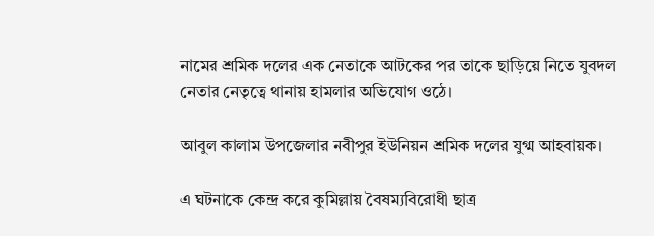নামের শ্রমিক দলের এক নেতাকে আটকের পর তাকে ছাড়িয়ে নিতে যুবদল নেতার নেতৃত্বে থানায় হামলার অভিযোগ ওঠে।

আবুল কালাম উপজেলার নবীপুর ইউনিয়ন শ্রমিক দলের যুগ্ম আহবায়ক।

এ ঘটনাকে কেন্দ্র করে কুমিল্লায় বৈষম্যবিরোধী ছাত্র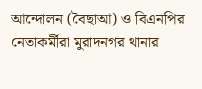আন্দোলন (বৈছাআ) ও বিএনপির নেতাকর্মীরা মুরাদনগর থানার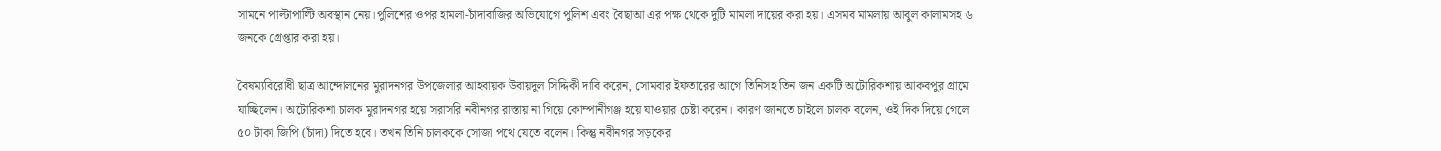সামনে পাল্টাপাল্টি অবস্থান নেয়।পুলিশের ওপর হামলা-চাঁদাবাজির অভিযোগে পুলিশ এবং বৈছাআ এর পক্ষ থেকে দুটি মামলা দায়ের করা হয়। এসমব মামলায় আবুল কালামসহ ৬ জনকে গ্রেপ্তার করা হয়।

বৈষম্যবিরোধী ছাত্র আন্দোলনের মুরাদনগর উপজেলার আহবায়ক উবায়দুল সিদ্দিকী দাবি করেন, সোমবার ইফতারের আগে তিনিসহ তিন জন একটি অটোরিকশায় আকবপুর গ্রামে যাচ্ছিলেন। অটোরিকশা চালক মুরাদনগর হয়ে সরাসরি নবীনগর রাস্তায় না গিয়ে কোম্পানীগঞ্জ হয়ে যাওয়ার চেষ্টা করেন। কারণ জানতে চাইলে চালক বলেন, ওই দিক দিয়ে গেলে ৫০ টাকা জিপি (চাঁদা) দিতে হবে। তখন তিনি চালককে সোজা পথে যেতে বলেন। কিন্তু নবীনগর সড়কের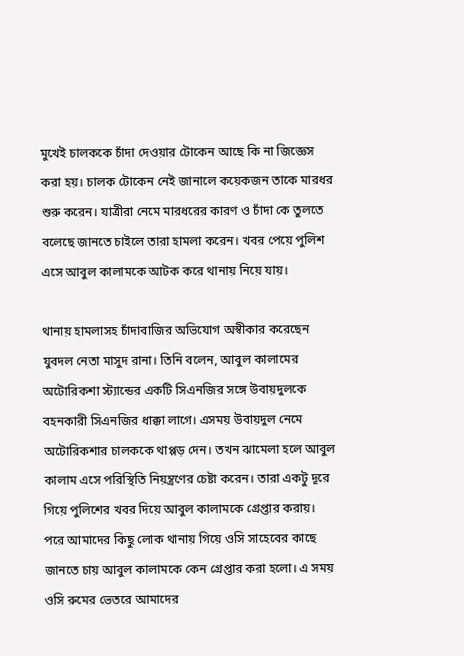মুখেই চালককে চাঁদা দেওয়ার টোকেন আছে কি না জিজ্ঞেস করা হয়। চালক টোকেন নেই জানালে কয়েকজন তাকে মারধর শুরু করেন। যাত্রীরা নেমে মারধরের কারণ ও চাঁদা কে তুলতে বলেছে জানতে চাইলে তারা হামলা করেন। খবর পেয়ে পুলিশ এসে আবুল কালামকে আটক করে থানায় নিয়ে যায়।

থানায় হামলাসহ চাঁদাবাজির অভিযোগ অস্বীকার করেছেন যুবদল নেতা মাসুদ রানা। তিনি বলেন, আবুল কালামের অটোরিকশা স্ট্যান্ডের একটি সিএনজির সঙ্গে উবায়দুলকে বহনকারী সিএনজির ধাক্কা লাগে। এসময় উবায়দুল নেমে অটোরিকশার চালককে থাপ্পড় দেন। তখন ঝামেলা হলে আবুল কালাম এসে পরিস্থিতি নিয়ন্ত্রণের চেষ্টা করেন। তারা একটু দূরে গিয়ে পুলিশের খবর দিয়ে আবুল কালামকে গ্রেপ্তার করায়। পরে আমাদের কিছু লোক থানায় গিয়ে ওসি সাহেবের কাছে জানতে চায় আবুল কালামকে কেন গ্রেপ্তার করা হলো। এ সময় ওসি রুমের ভেতরে আমাদের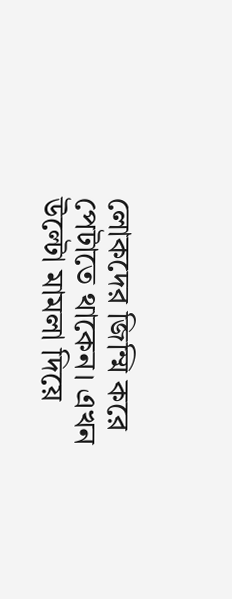লোকদের জিম্মি করে পেটাতে থাকেন। এখন উল্টো মামলা দিয়ে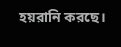হয়রানি করছে।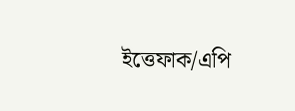ইত্তেফাক/এপি